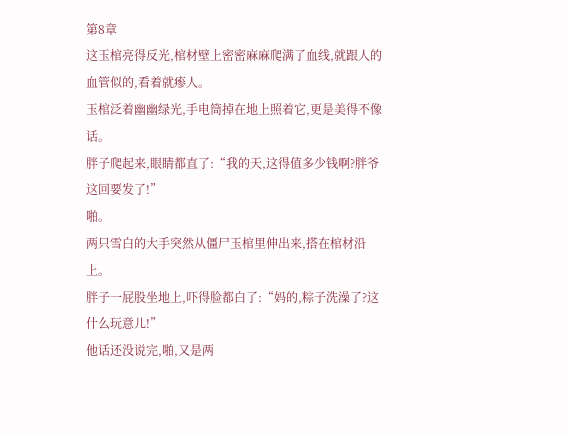第8章
这玉棺亮得反光,棺材壁上密密麻麻爬满了血线,就跟人的血管似的,看着就瘆人。
玉棺泛着幽幽绿光,手电筒掉在地上照着它,更是美得不像话。
胖子爬起来,眼睛都直了:“我的天,这得值多少钱啊?胖爷这回要发了!”
啪。
两只雪白的大手突然从僵尸玉棺里伸出来,搭在棺材沿上。
胖子一屁股坐地上,吓得脸都白了:“妈的,粽子洗澡了?这什么玩意儿!”
他话还没说完,啪,又是两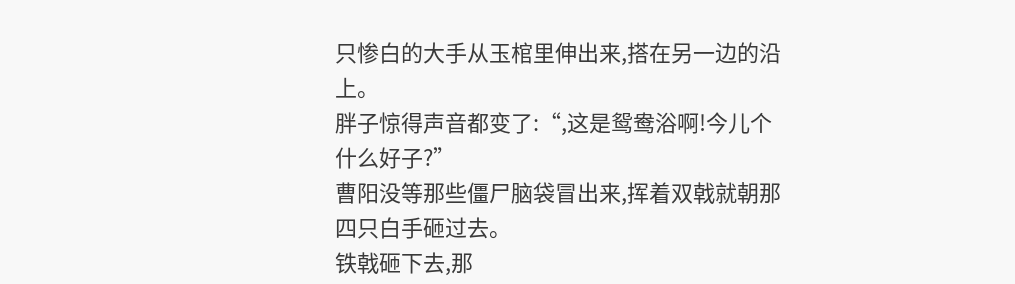只惨白的大手从玉棺里伸出来,搭在另一边的沿上。
胖子惊得声音都变了:“,这是鸳鸯浴啊!今儿个什么好子?”
曹阳没等那些僵尸脑袋冒出来,挥着双戟就朝那四只白手砸过去。
铁戟砸下去,那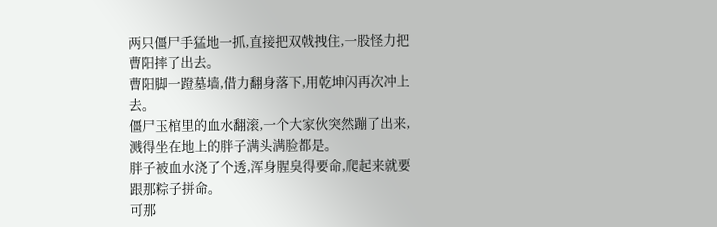两只僵尸手猛地一抓,直接把双戟拽住,一股怪力把曹阳摔了出去。
曹阳脚一蹬墓墙,借力翻身落下,用乾坤闪再次冲上去。
僵尸玉棺里的血水翻滚,一个大家伙突然蹦了出来,溅得坐在地上的胖子满头满脸都是。
胖子被血水浇了个透,浑身腥臭得要命,爬起来就要跟那粽子拼命。
可那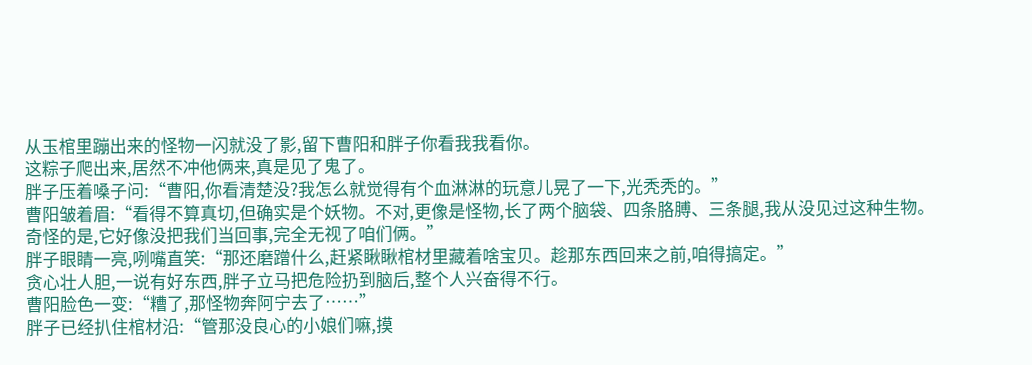从玉棺里蹦出来的怪物一闪就没了影,留下曹阳和胖子你看我我看你。
这粽子爬出来,居然不冲他俩来,真是见了鬼了。
胖子压着嗓子问:“曹阳,你看清楚没?我怎么就觉得有个血淋淋的玩意儿晃了一下,光秃秃的。”
曹阳皱着眉:“看得不算真切,但确实是个妖物。不对,更像是怪物,长了两个脑袋、四条胳膊、三条腿,我从没见过这种生物。奇怪的是,它好像没把我们当回事,完全无视了咱们俩。”
胖子眼睛一亮,咧嘴直笑:“那还磨蹭什么,赶紧瞅瞅棺材里藏着啥宝贝。趁那东西回来之前,咱得搞定。”
贪心壮人胆,一说有好东西,胖子立马把危险扔到脑后,整个人兴奋得不行。
曹阳脸色一变:“糟了,那怪物奔阿宁去了……”
胖子已经扒住棺材沿:“管那没良心的小娘们嘛,摸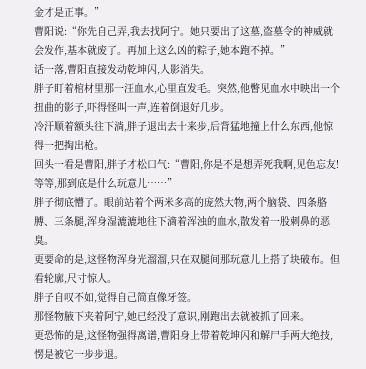金才是正事。”
曹阳说:“你先自己弄,我去找阿宁。她只要出了这墓,盗墓令的神威就会发作,基本就废了。再加上这么凶的粽子,她本跑不掉。”
话一落,曹阳直接发动乾坤闪,人影消失。
胖子盯着棺材里那一汪血水,心里直发毛。突然,他瞥见血水中映出一个扭曲的影子,吓得怪叫一声,连着倒退好几步。
冷汗顺着额头往下淌,胖子退出去十来步,后背猛地撞上什么东西,他惊得一把掏出枪。
回头一看是曹阳,胖子才松口气:“曹阳,你是不是想弄死我啊,见色忘友!等等,那到底是什么玩意儿……”
胖子彻底懵了。眼前站着个两米多高的庞然大物,两个脑袋、四条胳膊、三条腿,浑身湿漉漉地往下滴着浑浊的血水,散发着一股刺鼻的恶臭。
更要命的是,这怪物浑身光溜溜,只在双腿间那玩意儿上搭了块破布。但看轮廓,尺寸惊人。
胖子自叹不如,觉得自己简直像牙签。
那怪物腋下夹着阿宁,她已经没了意识,刚跑出去就被抓了回来。
更恐怖的是,这怪物强得离谱,曹阳身上带着乾坤闪和解尸手两大绝技,愣是被它一步步退。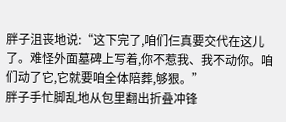胖子沮丧地说:“这下完了,咱们仨真要交代在这儿了。难怪外面墓碑上写着,你不惹我、我不动你。咱们动了它,它就要咱全体陪葬,够狠。”
胖子手忙脚乱地从包里翻出折叠冲锋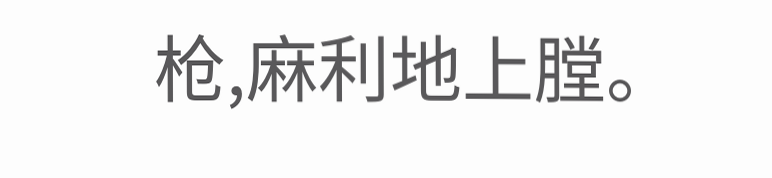枪,麻利地上膛。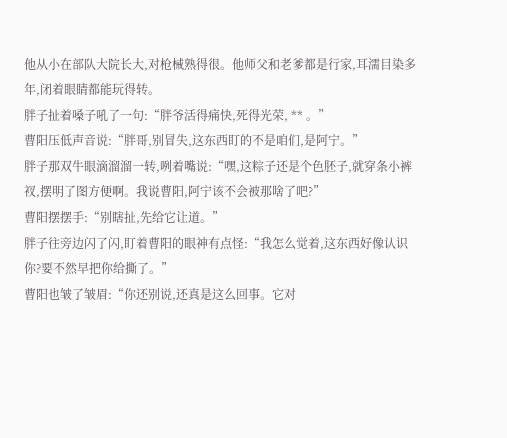他从小在部队大院长大,对枪械熟得很。他师父和老爹都是行家,耳濡目染多年,闭着眼睛都能玩得转。
胖子扯着嗓子吼了一句:“胖爷活得痛快,死得光荣, ** 。”
曹阳压低声音说:“胖哥,别冒失,这东西盯的不是咱们,是阿宁。”
胖子那双牛眼滴溜溜一转,咧着嘴说:“嘿,这粽子还是个色胚子,就穿条小裤衩,摆明了图方便啊。我说曹阳,阿宁该不会被那啥了吧?”
曹阳摆摆手:“别瞎扯,先给它让道。”
胖子往旁边闪了闪,盯着曹阳的眼神有点怪:“我怎么觉着,这东西好像认识你?要不然早把你给撕了。”
曹阳也皱了皱眉:“你还别说,还真是这么回事。它对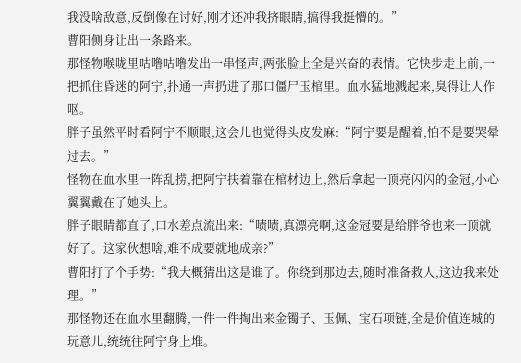我没啥敌意,反倒像在讨好,刚才还冲我挤眼睛,搞得我挺懵的。”
曹阳侧身让出一条路来。
那怪物喉咙里咕噜咕噜发出一串怪声,两张脸上全是兴奋的表情。它快步走上前,一把抓住昏迷的阿宁,扑通一声扔进了那口僵尸玉棺里。血水猛地溅起来,臭得让人作呕。
胖子虽然平时看阿宁不顺眼,这会儿也觉得头皮发麻:“阿宁要是醒着,怕不是要哭晕过去。”
怪物在血水里一阵乱捞,把阿宁扶着靠在棺材边上,然后拿起一顶亮闪闪的金冠,小心翼翼戴在了她头上。
胖子眼睛都直了,口水差点流出来:“啧啧,真漂亮啊,这金冠要是给胖爷也来一顶就好了。这家伙想啥,难不成要就地成亲?”
曹阳打了个手势:“我大概猜出这是谁了。你绕到那边去,随时准备救人,这边我来处理。”
那怪物还在血水里翻腾,一件一件掏出来金镯子、玉佩、宝石项链,全是价值连城的玩意儿,统统往阿宁身上堆。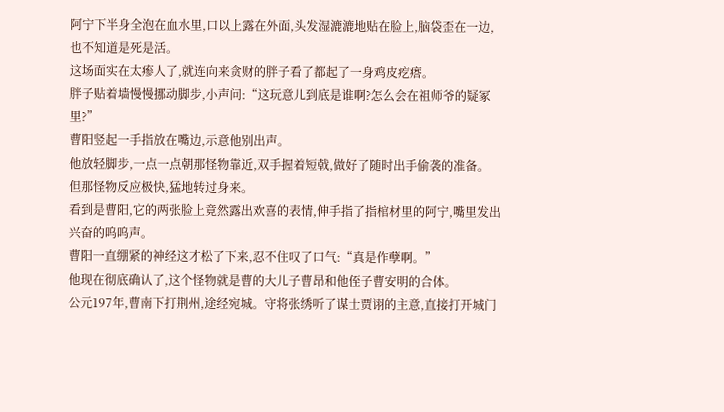阿宁下半身全泡在血水里,口以上露在外面,头发湿漉漉地贴在脸上,脑袋歪在一边,也不知道是死是活。
这场面实在太瘆人了,就连向来贪财的胖子看了都起了一身鸡皮疙瘩。
胖子贴着墙慢慢挪动脚步,小声问:“这玩意儿到底是谁啊?怎么会在祖师爷的疑冢里?”
曹阳竖起一手指放在嘴边,示意他别出声。
他放轻脚步,一点一点朝那怪物靠近,双手握着短戟,做好了随时出手偷袭的准备。
但那怪物反应极快,猛地转过身来。
看到是曹阳,它的两张脸上竟然露出欢喜的表情,伸手指了指棺材里的阿宁,嘴里发出兴奋的呜呜声。
曹阳一直绷紧的神经这才松了下来,忍不住叹了口气:“真是作孽啊。”
他现在彻底确认了,这个怪物就是曹的大儿子曹昂和他侄子曹安明的合体。
公元197年,曹南下打荆州,途经宛城。守将张绣听了谋士贾诩的主意,直接打开城门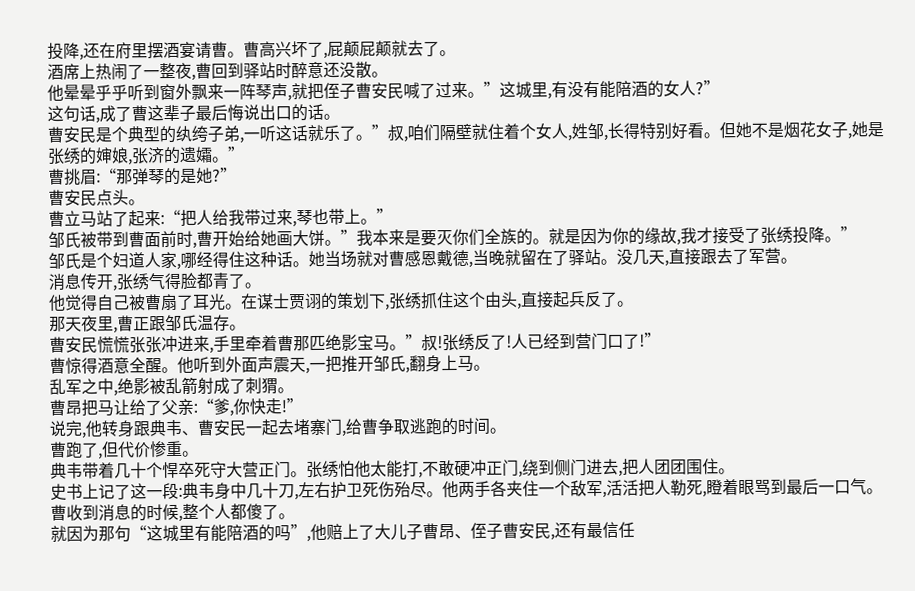投降,还在府里摆酒宴请曹。曹高兴坏了,屁颠屁颠就去了。
酒席上热闹了一整夜,曹回到驿站时醉意还没散。
他晕晕乎乎听到窗外飘来一阵琴声,就把侄子曹安民喊了过来。”这城里,有没有能陪酒的女人?”
这句话,成了曹这辈子最后悔说出口的话。
曹安民是个典型的纨绔子弟,一听这话就乐了。”叔,咱们隔壁就住着个女人,姓邹,长得特别好看。但她不是烟花女子,她是张绣的婶娘,张济的遗孀。”
曹挑眉:“那弹琴的是她?”
曹安民点头。
曹立马站了起来:“把人给我带过来,琴也带上。”
邹氏被带到曹面前时,曹开始给她画大饼。”我本来是要灭你们全族的。就是因为你的缘故,我才接受了张绣投降。”
邹氏是个妇道人家,哪经得住这种话。她当场就对曹感恩戴德,当晚就留在了驿站。没几天,直接跟去了军营。
消息传开,张绣气得脸都青了。
他觉得自己被曹扇了耳光。在谋士贾诩的策划下,张绣抓住这个由头,直接起兵反了。
那天夜里,曹正跟邹氏温存。
曹安民慌慌张张冲进来,手里牵着曹那匹绝影宝马。”叔!张绣反了!人已经到营门口了!”
曹惊得酒意全醒。他听到外面声震天,一把推开邹氏,翻身上马。
乱军之中,绝影被乱箭射成了刺猬。
曹昂把马让给了父亲:“爹,你快走!”
说完,他转身跟典韦、曹安民一起去堵寨门,给曹争取逃跑的时间。
曹跑了,但代价惨重。
典韦带着几十个悍卒死守大营正门。张绣怕他太能打,不敢硬冲正门,绕到侧门进去,把人团团围住。
史书上记了这一段:典韦身中几十刀,左右护卫死伤殆尽。他两手各夹住一个敌军,活活把人勒死,瞪着眼骂到最后一口气。
曹收到消息的时候,整个人都傻了。
就因为那句“这城里有能陪酒的吗”,他赔上了大儿子曹昂、侄子曹安民,还有最信任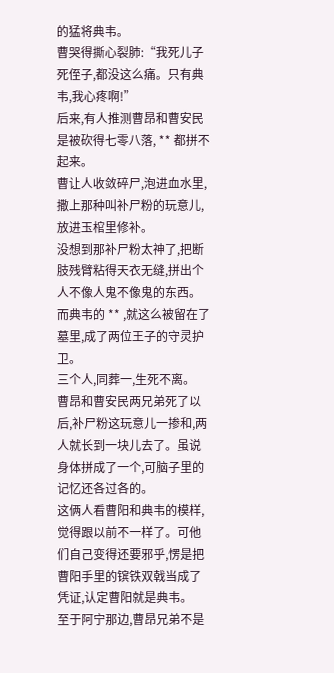的猛将典韦。
曹哭得撕心裂肺:“我死儿子死侄子,都没这么痛。只有典韦,我心疼啊!”
后来,有人推测曹昂和曹安民是被砍得七零八落, ** 都拼不起来。
曹让人收敛碎尸,泡进血水里,撒上那种叫补尸粉的玩意儿,放进玉棺里修补。
没想到那补尸粉太神了,把断肢残臂粘得天衣无缝,拼出个人不像人鬼不像鬼的东西。
而典韦的 ** ,就这么被留在了墓里,成了两位王子的守灵护卫。
三个人,同葬一,生死不离。
曹昂和曹安民两兄弟死了以后,补尸粉这玩意儿一掺和,两人就长到一块儿去了。虽说身体拼成了一个,可脑子里的记忆还各过各的。
这俩人看曹阳和典韦的模样,觉得跟以前不一样了。可他们自己变得还要邪乎,愣是把曹阳手里的镔铁双戟当成了凭证,认定曹阳就是典韦。
至于阿宁那边,曹昂兄弟不是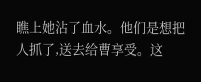瞧上她沾了血水。他们是想把人抓了,送去给曹享受。这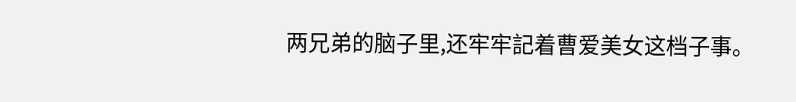两兄弟的脑子里,还牢牢記着曹爱美女这档子事。